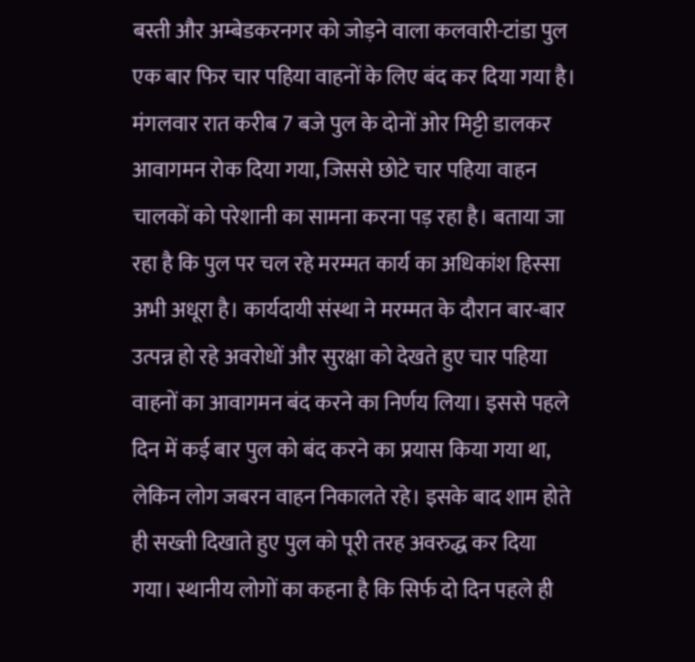बस्ती और अम्बेडकरनगर को जोड़ने वाला कलवारी-टांडा पुल एक बार फिर चार पहिया वाहनों के लिए बंद कर दिया गया है। मंगलवार रात करीब 7 बजे पुल के दोनों ओर मिट्टी डालकर आवागमन रोक दिया गया, जिससे छोटे चार पहिया वाहन चालकों को परेशानी का सामना करना पड़ रहा है। बताया जा रहा है कि पुल पर चल रहे मरम्मत कार्य का अधिकांश हिस्सा अभी अधूरा है। कार्यदायी संस्था ने मरम्मत के दौरान बार-बार उत्पन्न हो रहे अवरोधों और सुरक्षा को देखते हुए चार पहिया वाहनों का आवागमन बंद करने का निर्णय लिया। इससे पहले दिन में कई बार पुल को बंद करने का प्रयास किया गया था, लेकिन लोग जबरन वाहन निकालते रहे। इसके बाद शाम होते ही सख्ती दिखाते हुए पुल को पूरी तरह अवरुद्ध कर दिया गया। स्थानीय लोगों का कहना है कि सिर्फ दो दिन पहले ही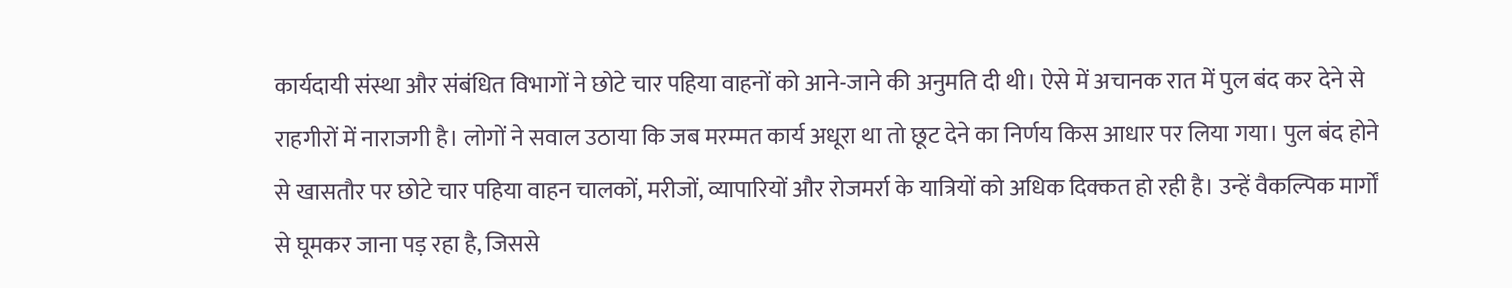कार्यदायी संस्था और संबंधित विभागों ने छोटे चार पहिया वाहनों को आने-जाने की अनुमति दी थी। ऐसे में अचानक रात में पुल बंद कर देने से राहगीरों में नाराजगी है। लोगों ने सवाल उठाया कि जब मरम्मत कार्य अधूरा था तो छूट देने का निर्णय किस आधार पर लिया गया। पुल बंद होने से खासतौर पर छोटे चार पहिया वाहन चालकों, मरीजों, व्यापारियों और रोजमर्रा के यात्रियों को अधिक दिक्कत हो रही है। उन्हें वैकल्पिक मार्गों से घूमकर जाना पड़ रहा है, जिससे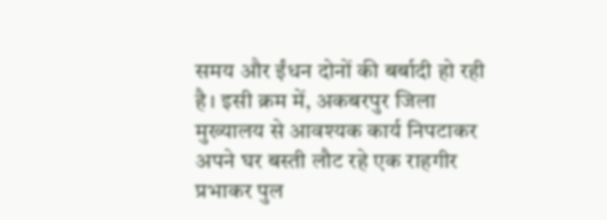समय और ईंधन दोनों की बर्बादी हो रही है। इसी क्रम में, अकबरपुर जिला मुख्यालय से आवश्यक कार्य निपटाकर अपने घर बस्ती लौट रहे एक राहगीर प्रभाकर पुल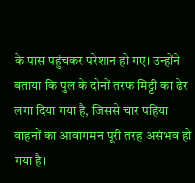के पास पहुंचकर परेशान हो गए। उन्होंने बताया कि पुल के दोनों तरफ मिट्टी का ढेर लगा दिया गया है, जिससे चार पहिया वाहनों का आवागमन पूरी तरह असंभव हो गया है।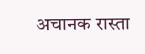अचानक रास्ता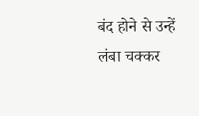बंद होने से उन्हें लंबा चक्कर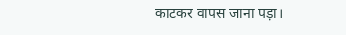काटकर वापस जाना पड़ा।